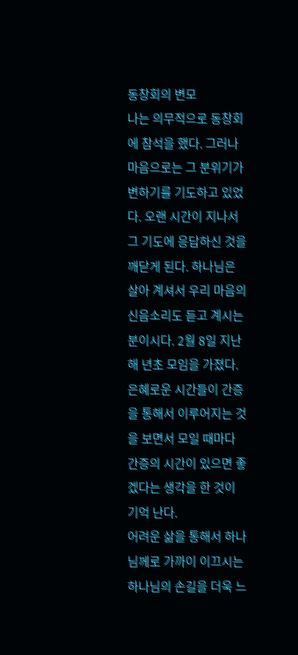동창회의 변모
나는 의무적으로 동창회에 참석을 했다. 그러나 마음으로는 그 분위기가 변하기를 기도하고 있었다. 오랜 시간이 지나서 그 기도에 응답하신 것을 깨닫게 된다. 하나님은 살아 계셔서 우리 마음의 신음소리도 듣고 계시는 분이시다. 2월 8일 지난해 년초 모임을 가졌다. 은혜로운 시간들이 간증을 통해서 이루어지는 것을 보면서 모일 때마다 간증의 시간이 있으면 좋겠다는 생각을 한 것이 기억 난다.
어려운 삶을 통해서 하나님께로 가까이 이끄시는 하나님의 손길을 더욱 느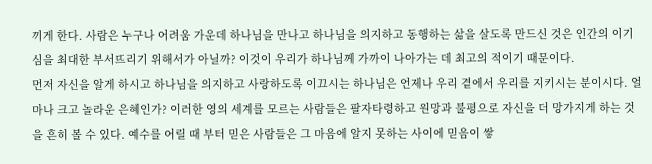끼게 한다. 사람은 누구나 어려움 가운데 하나님을 만나고 하나님을 의지하고 동행하는 삶을 살도록 만드신 것은 인간의 이기심을 최대한 부서뜨리기 위해서가 아닐까? 이것이 우리가 하나님께 가까이 나아가는 데 최고의 적이기 때문이다.
먼저 자신을 알게 하시고 하나님을 의지하고 사랑하도록 이끄시는 하나님은 언제나 우리 곁에서 우리를 지키시는 분이시다. 얼마나 크고 놀라운 은혜인가? 이러한 영의 세계를 모르는 사람들은 팔자타령하고 원망과 불평으로 자신을 더 망가지게 하는 것을 흔히 볼 수 있다. 예수를 어릴 때 부터 믿은 사람들은 그 마음에 알지 못하는 사이에 믿음이 쌓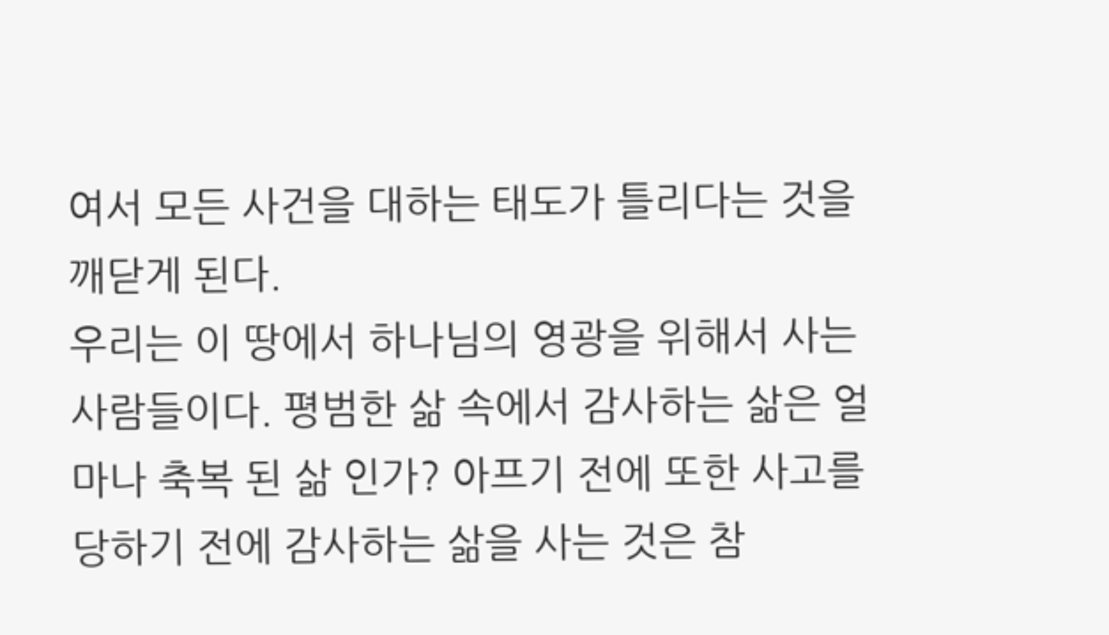여서 모든 사건을 대하는 태도가 틀리다는 것을 깨닫게 된다.
우리는 이 땅에서 하나님의 영광을 위해서 사는 사람들이다. 평범한 삶 속에서 감사하는 삶은 얼마나 축복 된 삶 인가? 아프기 전에 또한 사고를 당하기 전에 감사하는 삶을 사는 것은 참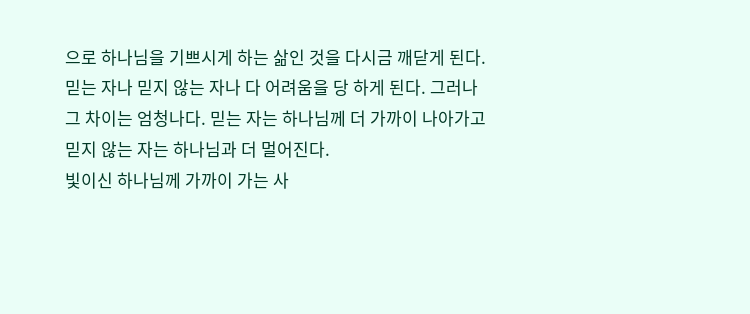으로 하나님을 기쁘시게 하는 삶인 것을 다시금 깨닫게 된다. 믿는 자나 믿지 않는 자나 다 어려움을 당 하게 된다. 그러나 그 차이는 엄청나다. 믿는 자는 하나님께 더 가까이 나아가고 믿지 않는 자는 하나님과 더 멀어진다.
빛이신 하나님께 가까이 가는 사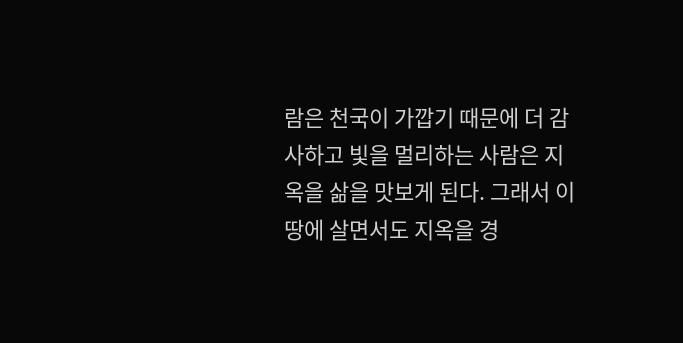람은 천국이 가깝기 때문에 더 감사하고 빛을 멀리하는 사람은 지옥을 삶을 맛보게 된다. 그래서 이 땅에 살면서도 지옥을 경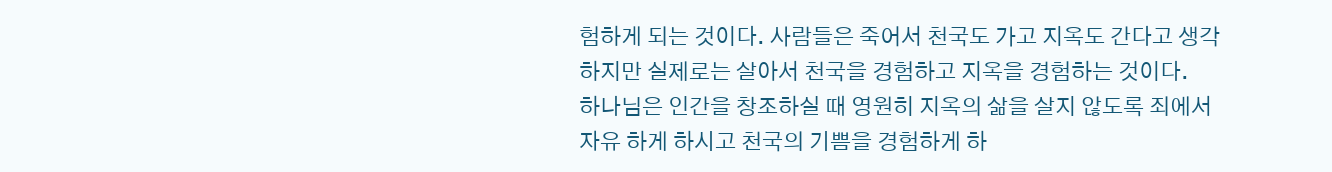험하게 되는 것이다. 사람들은 죽어서 천국도 가고 지옥도 간다고 생각하지만 실제로는 살아서 천국을 경험하고 지옥을 경험하는 것이다.
하나님은 인간을 창조하실 때 영원히 지옥의 삶을 살지 않도록 죄에서 자유 하게 하시고 천국의 기쁨을 경험하게 하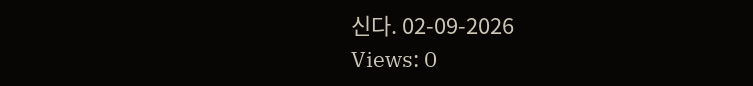신다. 02-09-2026
Views: 0